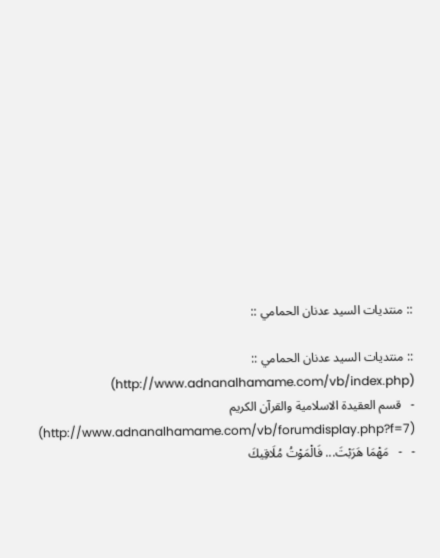:: منتديات السيد عدنان الحمامي ::

:: منتديات السيد عدنان الحمامي :: (http://www.adnanalhamame.com/vb/index.php)
-   قسم العقيدة الاسلامية والقرآن الكريم (http://www.adnanalhamame.com/vb/forumdisplay.php?f=7)
-   -   مَهْمَا هَرَبْتَ... فَالْمَوْتُ مُلَاقِيكَ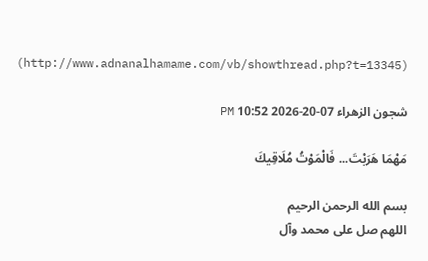(http://www.adnanalhamame.com/vb/showthread.php?t=13345)

شجون الزهراء 07-20-2026 10:52 PM

مَهْمَا هَرَبْتَ... فَالْمَوْتُ مُلَاقِيكَ

بسم الله الرحمن الرحيم
اللهم صل على محمد وآل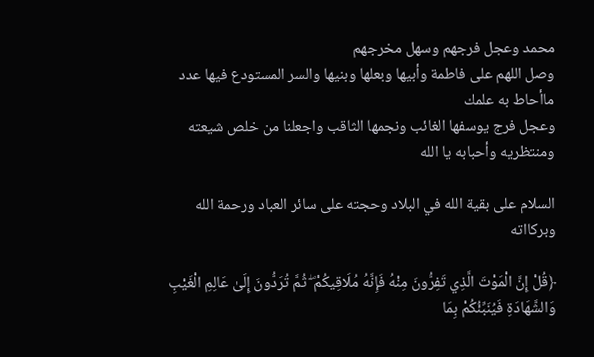محمد وعجل فرجهم وسهل مخرجهم
وصل اللهم على فاطمة وأبيها وبعلها وبنيها والسر المستودع فيها عدد ماأحاط به علمك
وعجل فرج يوسفها الغائب ونجمها الثاقب واجعلنا من خلص شيعته ومنتظريه وأحبابه يا الله

السلام على بقية الله في البلاد وحجته على سائر العباد ورحمة الله وبركااته

﴿قُلْ إِنَّ الْمَوْتَ الَّذِي تَفِرُّونَ مِنْهُ فَإِنَّهُ مُلَاقِيكُمْ ۖ ثُمَّ تُرَدُّونَ إِلَىٰ عَالِمِ الْغَيْبِ وَالشَّهَادَةِ فَيُنَبِّئُكُمْ بِمَا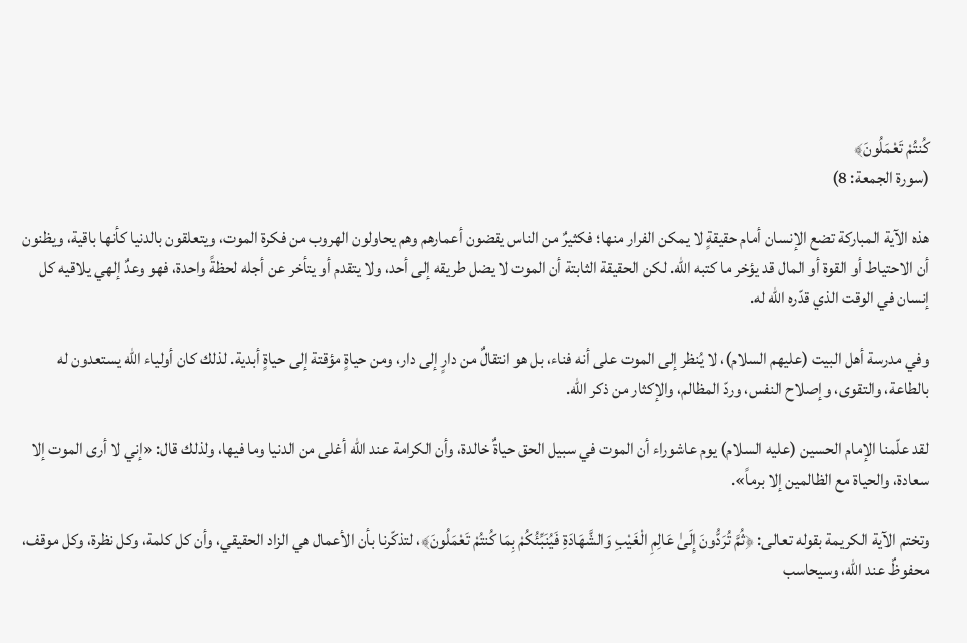كُنتُمْ تَعْمَلُونَ﴾
(سورة الجمعة: 8)

هذه الآية المباركة تضع الإنسان أمام حقيقةٍ لا يمكن الفرار منها؛ فكثيرٌ من الناس يقضون أعمارهم وهم يحاولون الهروب من فكرة الموت، ويتعلقون بالدنيا كأنها باقية، ويظنون أن الاحتياط أو القوة أو المال قد يؤخر ما كتبه الله. لكن الحقيقة الثابتة أن الموت لا يضل طريقه إلى أحد، ولا يتقدم أو يتأخر عن أجله لحظةً واحدة، فهو وعدٌ إلهي يلاقيه كل إنسان في الوقت الذي قدّره الله له.

وفي مدرسة أهل البيت (عليهم السلام)، لا يُنظر إلى الموت على أنه فناء، بل هو انتقالٌ من دارٍ إلى دار، ومن حياةٍ مؤقتة إلى حياةٍ أبدية. لذلك كان أولياء الله يستعدون له بالطاعة، والتقوى، وإصلاح النفس، وردّ المظالم، والإكثار من ذكر الله.

لقد علّمنا الإمام الحسين (عليه السلام) يوم عاشوراء أن الموت في سبيل الحق حياةٌ خالدة، وأن الكرامة عند الله أغلى من الدنيا وما فيها، ولذلك قال: «إني لا أرى الموت إلا سعادة، والحياة مع الظالمين إلا برماً».

وتختم الآية الكريمة بقوله تعالى: ﴿ثُمَّ تُرَدُّونَ إِلَىٰ عَالِمِ الْغَيْبِ وَالشَّهَادَةِ فَيُنَبِّئُكُمْ بِمَا كُنتُمْ تَعْمَلُونَ﴾، لتذكّرنا بأن الأعمال هي الزاد الحقيقي، وأن كل كلمة، وكل نظرة، وكل موقف، محفوظٌ عند الله، وسيحاسب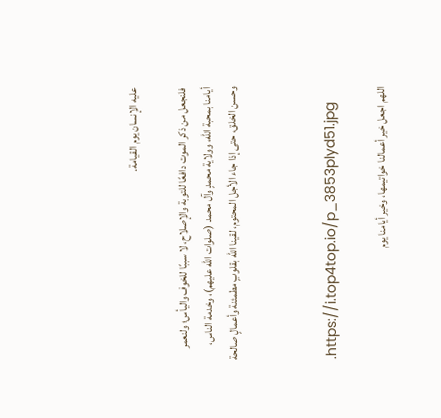عليه الإنسان يوم القيامة.

فلنجعل من ذكر الموت دافعًا للتوبة والإصلاح، لا سببًا للخوف واليأس؛ ولنعمر أيامنا بمحبة الله، وولاية محمدٍ وآل محمد (صلوات الله عليهم)، وخدمة الناس، وحسن الخلق، حتى إذا جاء الأجل المحتوم، لقينا الله بقلوبٍ مطمئنة وأعمالٍ صالحة



.https://i.top4top.io/p_3853plyd51.jpg

اللهم اجعل خير أعمالنا خواتيمها، وخير أيامنا يوم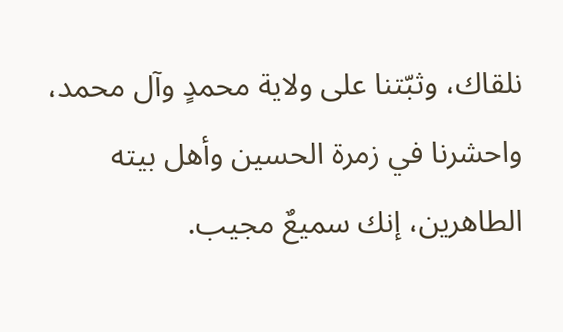نلقاك، وثبّتنا على ولاية محمدٍ وآل محمد، واحشرنا في زمرة الحسين وأهل بيته الطاهرين، إنك سميعٌ مجيب.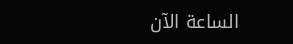الساعة الآن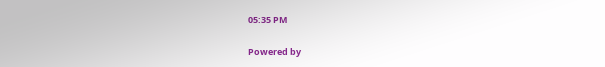05:35 PM

Powered by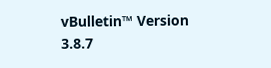vBulletin™ Version 3.8.7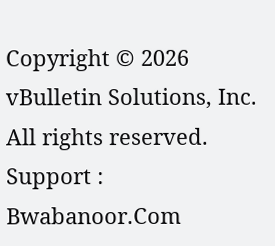Copyright © 2026 vBulletin Solutions, Inc. All rights reserved.
Support : Bwabanoor.Com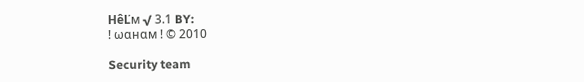HêĽм √ 3.1 BY:
! ωαнαм ! © 2010

Security team